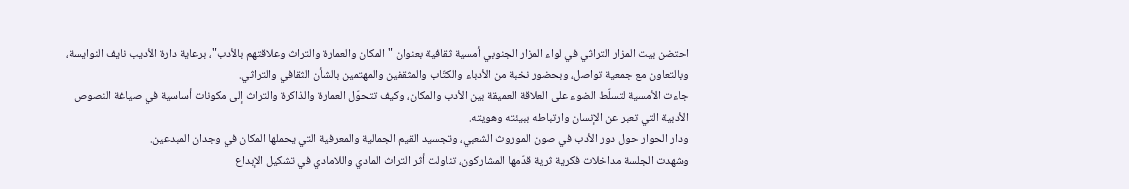احتضن بيت المزار التراثي في لواء المزار الجنوبي أمسية ثقافية بعنوان "المكان والعمارة والتراث وعلاقتهم بالأدب"، برعاية دارة الأديب نايف النوايسة، وبالتعاون مع جمعية تواصل، وبحضور نخبة من الأدباء والكتّاب والمثقفين والمهتمين بالشأن الثقافي والتراثي.
جاءت الأمسية لتسلّط الضوء على العلاقة العميقة بين الأدب والمكان، وكيف تتحوّل العمارة والذاكرة والتراث إلى مكونات أساسية في صياغة النصوص الأدبية التي تعبر عن الإنسان وارتباطه ببيئته وهويته.
ودار الحوار حول دور الأدب في صون الموروث الشعبي، وتجسيد القيم الجمالية والمعرفية التي يحملها المكان في وجدان المبدعين.
وشهدت الجلسة مداخلات فكرية ثرية قدّمها المشاركون، تناولت أثر التراث المادي واللامادي في تشكيل الإبداع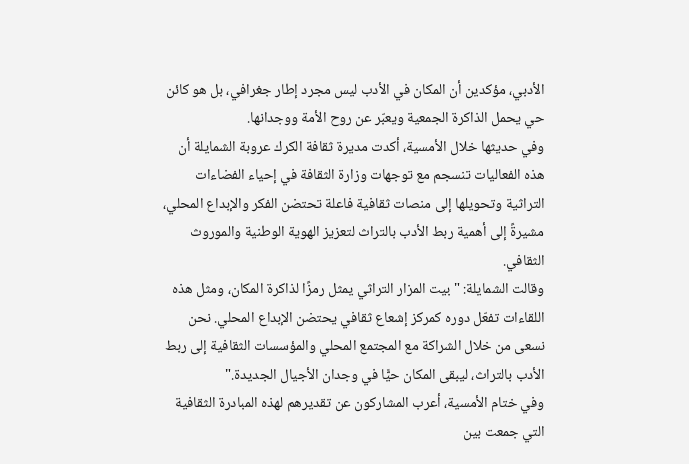الأدبي، مؤكدين أن المكان في الأدب ليس مجرد إطار جغرافي، بل هو كائن حي يحمل الذاكرة الجمعية ويعبّر عن روح الأمة ووجدانها.
وفي حديثها خلال الأمسية، أكدت مديرة ثقافة الكرك عروبة الشمايلة أن هذه الفعاليات تنسجم مع توجهات وزارة الثقافة في إحياء الفضاءات التراثية وتحويلها إلى منصات ثقافية فاعلة تحتضن الفكر والإبداع المحلي، مشيرةً إلى أهمية ربط الأدب بالتراث لتعزيز الهوية الوطنية والموروث الثقافي.
وقالت الشمايلة: "بيت المزار التراثي يمثل رمزًا لذاكرة المكان، ومثل هذه اللقاءات تفعّل دوره كمركز إشعاع ثقافي يحتضن الإبداع المحلي. نحن نسعى من خلال الشراكة مع المجتمع المحلي والمؤسسات الثقافية إلى ربط الأدب بالتراث، ليبقى المكان حيًّا في وجدان الأجيال الجديدة."
وفي ختام الأمسية، أعرب المشاركون عن تقديرهم لهذه المبادرة الثقافية التي جمعت بين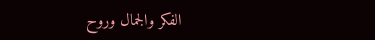الفكر والجمال وروح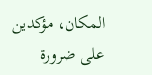المكان، مؤكدين على ضرورة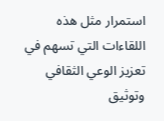استمرار مثل هذه اللقاءات التي تسهم في تعزيز الوعي الثقافي وتوثيق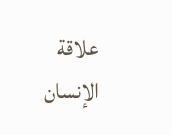علاقة الإنسان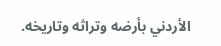الأردني بأرضه وتراثه وتاريخه.